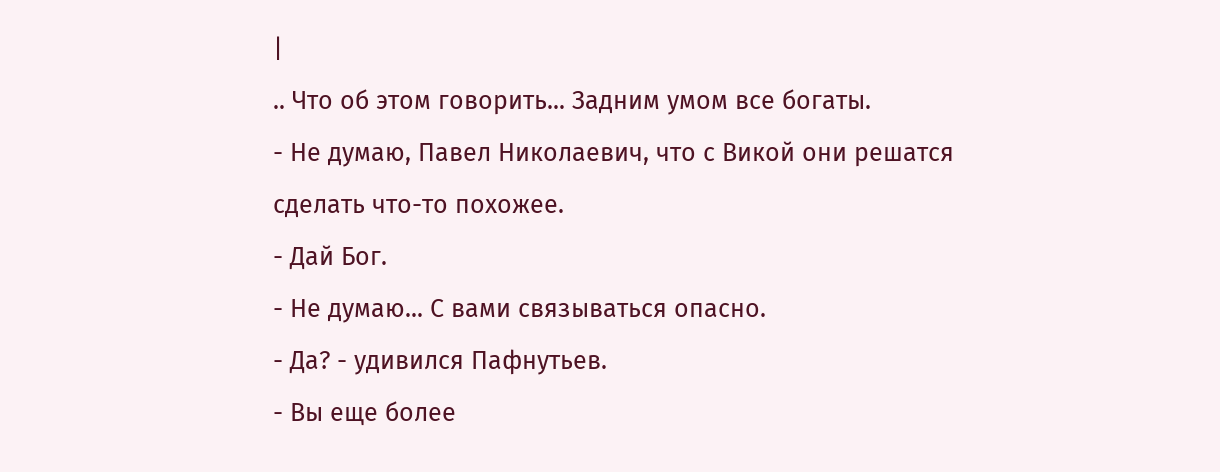|
.. Что об этом говорить... Задним умом все богаты.
- Не думаю, Павел Николаевич, что с Викой они решатся сделать что-то похожее.
- Дай Бог.
- Не думаю... С вами связываться опасно.
- Да? - удивился Пафнутьев.
- Вы еще более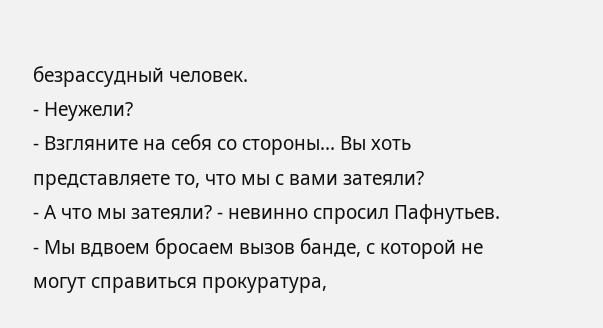безрассудный человек.
- Неужели?
- Взгляните на себя со стороны... Вы хоть представляете то, что мы с вами затеяли?
- А что мы затеяли? - невинно спросил Пафнутьев.
- Мы вдвоем бросаем вызов банде, с которой не могут справиться прокуратура,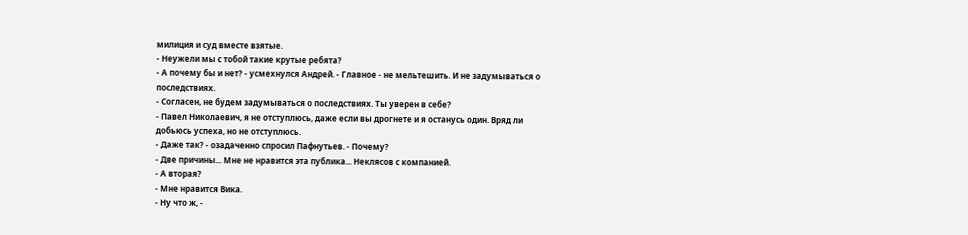милиция и суд вместе взятые.
- Неужели мы с тобой такие крутые ребята?
- А почему бы и нет? - усмехнулся Андрей. - Главное - не мельтешить. И не задумываться о последствиях.
- Согласен, не будем задумываться о последствиях. Ты уверен в себе?
- Павел Николаевич, я не отступлюсь, даже если вы дрогнете и я останусь один. Вряд ли добьюсь успеха, но не отступлюсь.
- Даже так? - озадаченно спросил Пафнутьев. - Почему?
- Две причины... Мне не нравится эта публика... Неклясов с компанией.
- А вторая?
- Мне нравится Вика.
- Ну что ж, -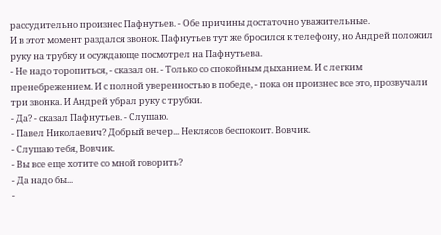рассудительно произнес Пафнутьев. - Обе причины достаточно уважительные.
И в этот момент раздался звонок. Пафнутьев тут же бросился к телефону, но Андрей положил руку на трубку и осуждающе посмотрел на Пафнутьева.
- Не надо торопиться, - сказал он. - Только со спокойным дыханием. И с легким пренебрежением. И с полной уверенностью в победе, - пока он произнес все это, прозвучали три звонка. И Андрей убрал руку с трубки.
- Да? - сказал Пафнутьев. - Слушаю.
- Павел Николаевич? Добрый вечер... Неклясов беспокоит. Вовчик.
- Слушаю тебя, Вовчик.
- Вы все еще хотите со мной говорить?
- Да надо бы...
-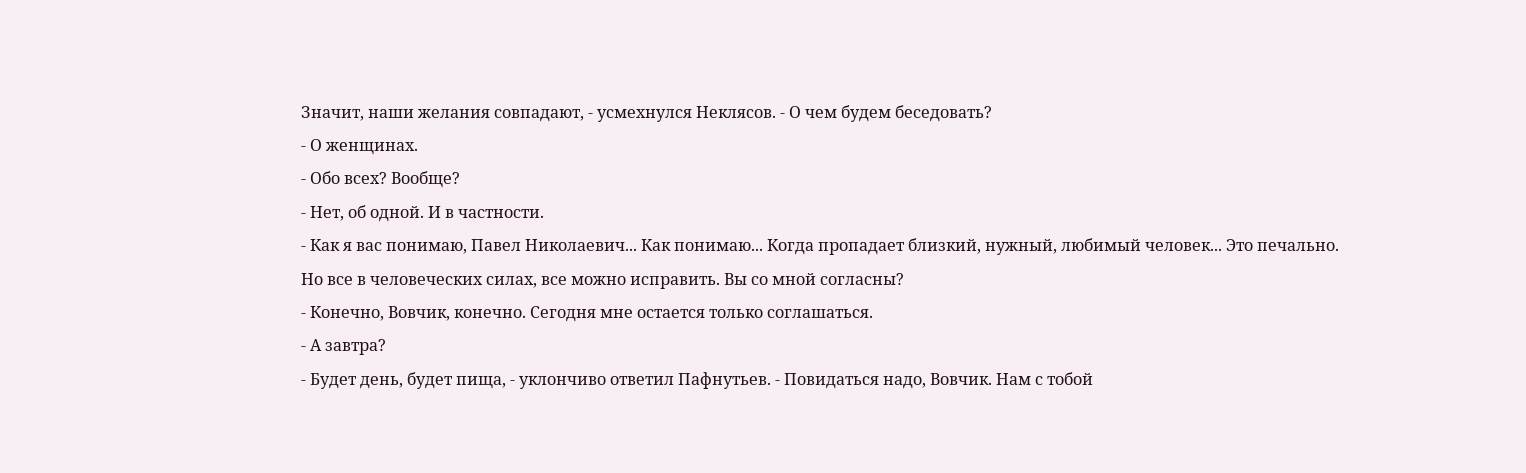Значит, наши желания совпадают, - усмехнулся Неклясов. - О чем будем беседовать?
- О женщинах.
- Обо всех? Вообще?
- Нет, об одной. И в частности.
- Как я вас понимаю, Павел Николаевич... Как понимаю... Когда пропадает близкий, нужный, любимый человек... Это печально. Но все в человеческих силах, все можно исправить. Вы со мной согласны?
- Конечно, Вовчик, конечно. Сегодня мне остается только соглашаться.
- А завтра?
- Будет день, будет пища, - уклончиво ответил Пафнутьев. - Повидаться надо, Вовчик. Нам с тобой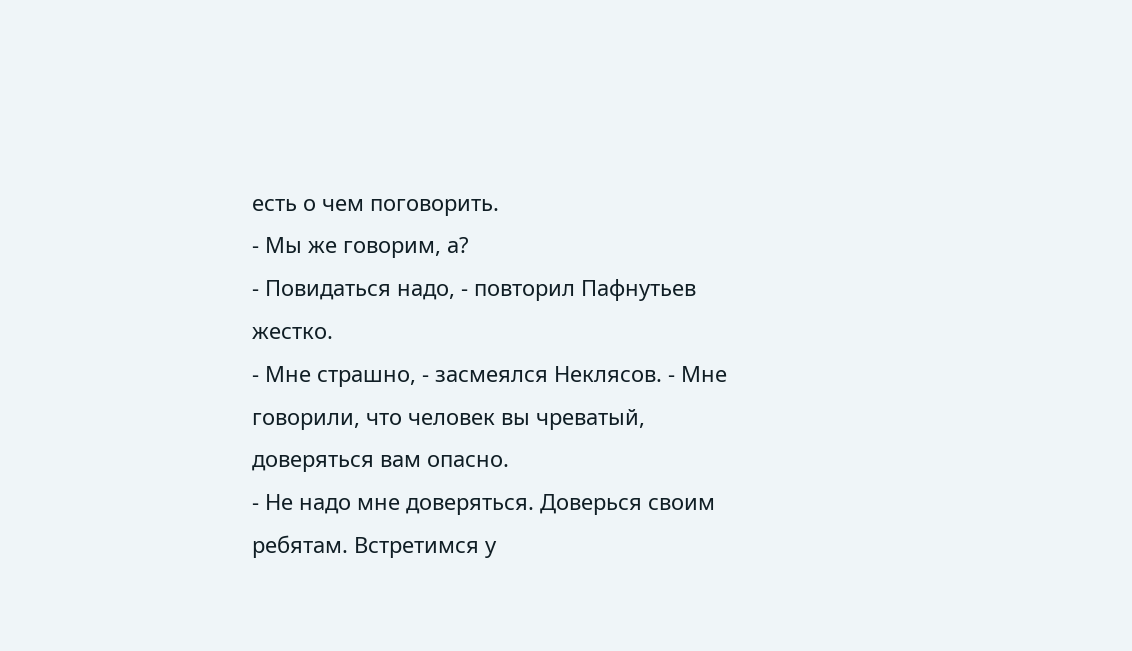есть о чем поговорить.
- Мы же говорим, а?
- Повидаться надо, - повторил Пафнутьев жестко.
- Мне страшно, - засмеялся Неклясов. - Мне говорили, что человек вы чреватый, доверяться вам опасно.
- Не надо мне доверяться. Доверься своим ребятам. Встретимся у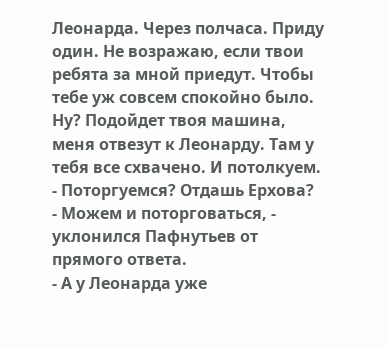Леонарда. Через полчаса. Приду один. Не возражаю, если твои ребята за мной приедут. Чтобы тебе уж совсем спокойно было. Ну? Подойдет твоя машина, меня отвезут к Леонарду. Там у тебя все схвачено. И потолкуем.
- Поторгуемся? Отдашь Ерхова?
- Можем и поторговаться, - уклонился Пафнутьев от прямого ответа.
- А у Леонарда уже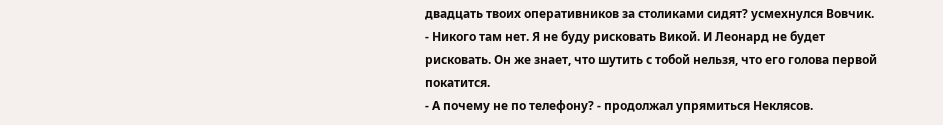двадцать твоих оперативников за столиками сидят? усмехнулся Вовчик.
- Никого там нет. Я не буду рисковать Викой. И Леонард не будет рисковать. Он же знает, что шутить с тобой нельзя, что его голова первой покатится.
- А почему не по телефону? - продолжал упрямиться Неклясов.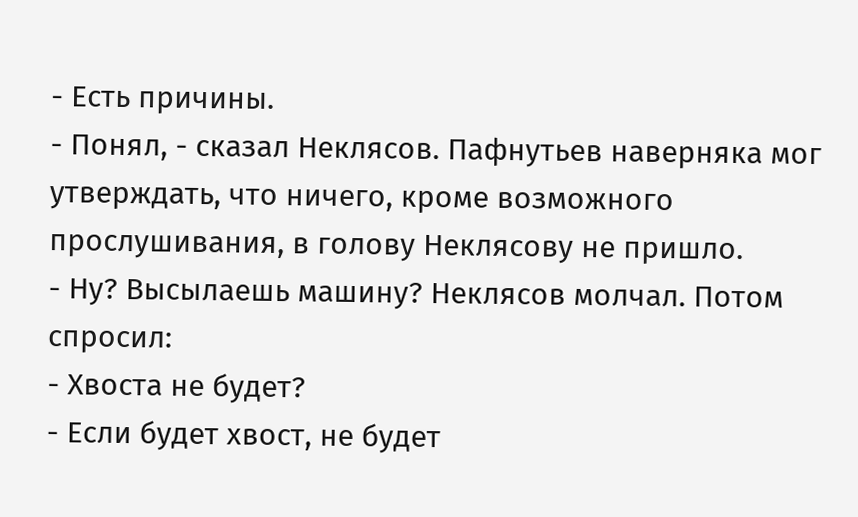- Есть причины.
- Понял, - сказал Неклясов. Пафнутьев наверняка мог утверждать, что ничего, кроме возможного прослушивания, в голову Неклясову не пришло.
- Ну? Высылаешь машину? Неклясов молчал. Потом спросил:
- Хвоста не будет?
- Если будет хвост, не будет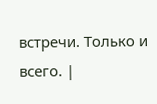встречи. Только и всего. |